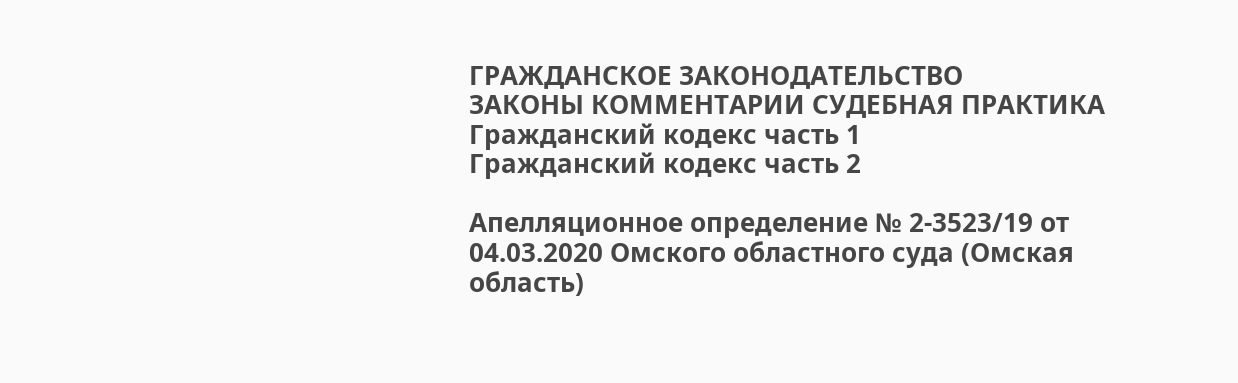ГРАЖДАНСКОЕ ЗАКОНОДАТЕЛЬСТВО
ЗАКОНЫ КОММЕНТАРИИ СУДЕБНАЯ ПРАКТИКА
Гражданский кодекс часть 1
Гражданский кодекс часть 2

Апелляционное определение № 2-3523/19 от 04.03.2020 Омского областного суда (Омская область)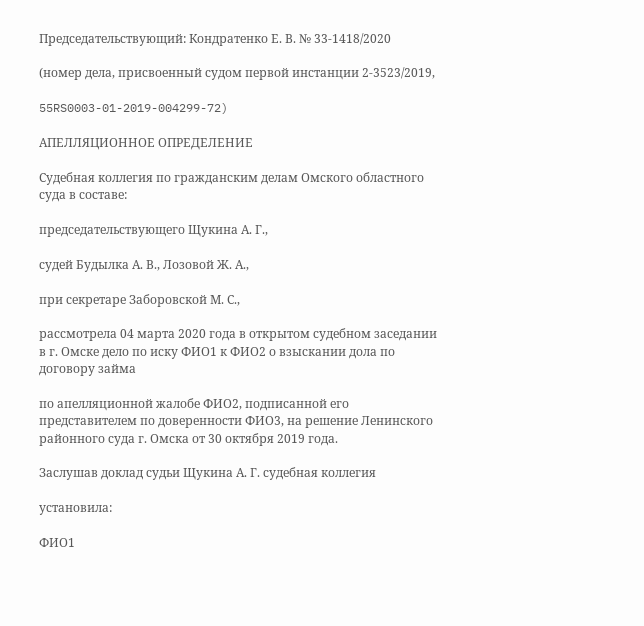Председательствующий: Кондратенко Е. В. № 33-1418/2020

(номер дела, присвоенный судом первой инстанции 2-3523/2019,

55RS0003-01-2019-004299-72)

АПЕЛЛЯЦИОННОЕ ОПРЕДЕЛЕНИЕ

Судебная коллегия по гражданским делам Омского областного суда в составе:

председательствующего Щукина А. Г.,

судей Будылка А. В., Лозовой Ж. А.,

при секретаре Заборовской М. С.,

рассмотрела 04 марта 2020 года в открытом судебном заседании в г. Омске дело по иску ФИО1 к ФИО2 о взыскании дола по договору займа

по апелляционной жалобе ФИО2, подписанной его представителем по доверенности ФИО3, на решение Ленинского районного суда г. Омска от 30 октября 2019 года.

Заслушав доклад судьи Щукина А. Г. судебная коллегия

установила:

ФИО1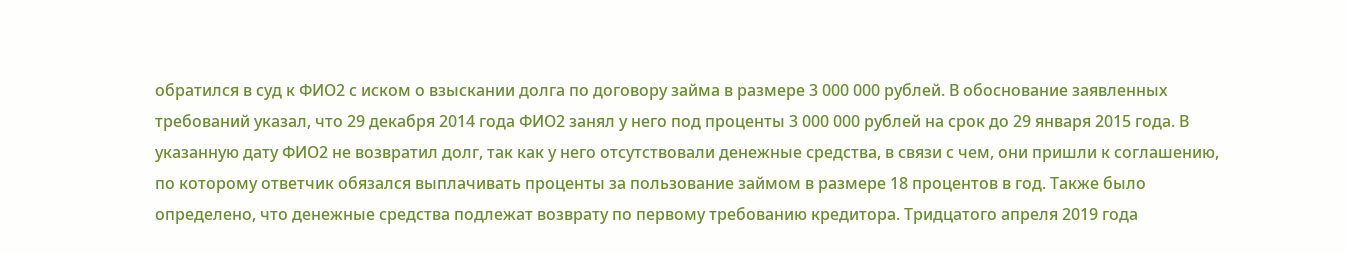обратился в суд к ФИО2 с иском о взыскании долга по договору займа в размере 3 000 000 рублей. В обоснование заявленных требований указал, что 29 декабря 2014 года ФИО2 занял у него под проценты 3 000 000 рублей на срок до 29 января 2015 года. В указанную дату ФИО2 не возвратил долг, так как у него отсутствовали денежные средства, в связи с чем, они пришли к соглашению, по которому ответчик обязался выплачивать проценты за пользование займом в размере 18 процентов в год. Также было определено, что денежные средства подлежат возврату по первому требованию кредитора. Тридцатого апреля 2019 года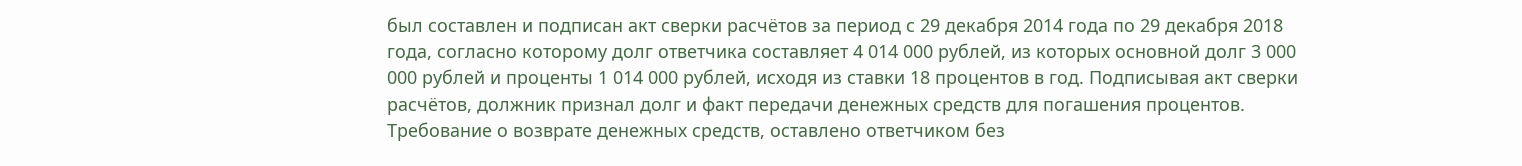был составлен и подписан акт сверки расчётов за период с 29 декабря 2014 года по 29 декабря 2018 года, согласно которому долг ответчика составляет 4 014 000 рублей, из которых основной долг 3 000 000 рублей и проценты 1 014 000 рублей, исходя из ставки 18 процентов в год. Подписывая акт сверки расчётов, должник признал долг и факт передачи денежных средств для погашения процентов. Требование о возврате денежных средств, оставлено ответчиком без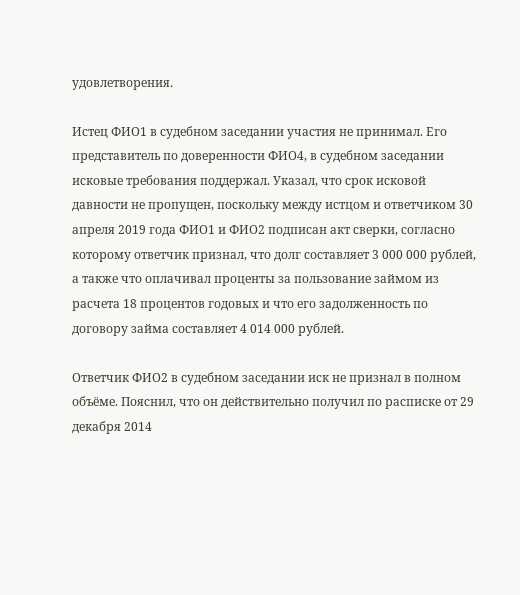удовлетворения.

Истец ФИО1 в судебном заседании участия не принимал. Его представитель по доверенности ФИО4, в судебном заседании исковые требования поддержал. Указал, что срок исковой давности не пропущен, поскольку между истцом и ответчиком 30 апреля 2019 года ФИО1 и ФИО2 подписан акт сверки, согласно которому ответчик признал, что долг составляет 3 000 000 рублей, а также что оплачивал проценты за пользование займом из расчета 18 процентов годовых и что его задолженность по договору займа составляет 4 014 000 рублей.

Ответчик ФИО2 в судебном заседании иск не признал в полном объёме. Пояснил, что он действительно получил по расписке от 29 декабря 2014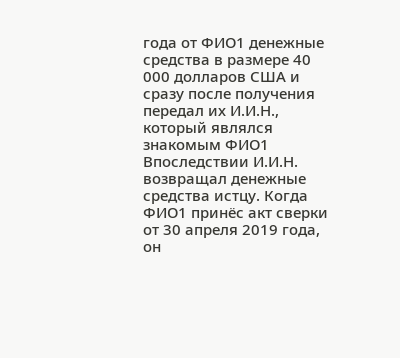года от ФИО1 денежные средства в размере 40 000 долларов США и сразу после получения передал их И.И.Н., который являлся знакомым ФИО1 Впоследствии И.И.Н. возвращал денежные средства истцу. Когда ФИО1 принёс акт сверки от 30 апреля 2019 года, он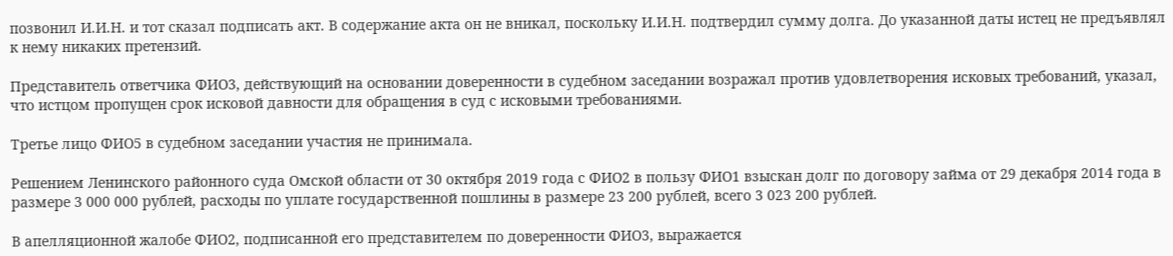позвонил И.И.Н. и тот сказал подписать акт. В содержание акта он не вникал, поскольку И.И.Н. подтвердил сумму долга. До указанной даты истец не предъявлял к нему никаких претензий.

Представитель ответчика ФИО3, действующий на основании доверенности в судебном заседании возражал против удовлетворения исковых требований, указал, что истцом пропущен срок исковой давности для обращения в суд с исковыми требованиями.

Третье лицо ФИО5 в судебном заседании участия не принимала.

Решением Ленинского районного суда Омской области от 30 октября 2019 года с ФИО2 в пользу ФИО1 взыскан долг по договору займа от 29 декабря 2014 года в размере 3 000 000 рублей, расходы по уплате государственной пошлины в размере 23 200 рублей, всего 3 023 200 рублей.

В апелляционной жалобе ФИО2, подписанной его представителем по доверенности ФИО3, выражается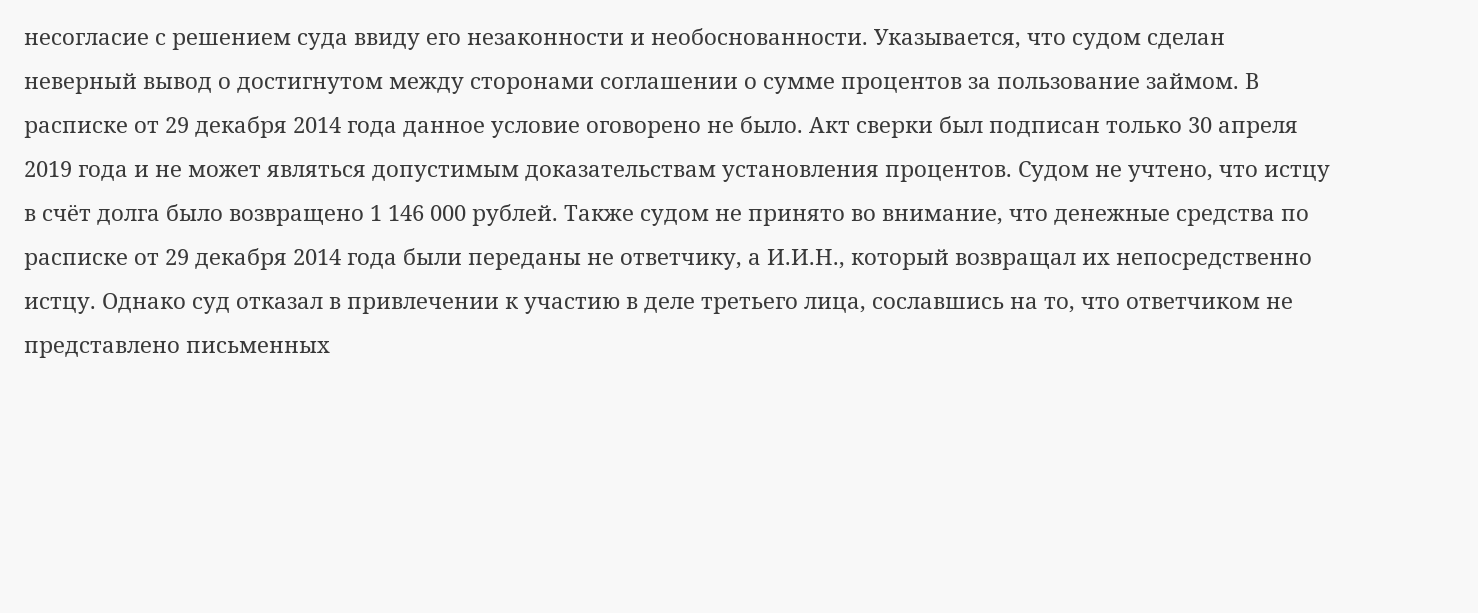несогласие с решением суда ввиду его незаконности и необоснованности. Указывается, что судом сделан неверный вывод о достигнутом между сторонами соглашении о сумме процентов за пользование займом. В расписке от 29 декабря 2014 года данное условие оговорено не было. Акт сверки был подписан только 30 апреля 2019 года и не может являться допустимым доказательствам установления процентов. Судом не учтено, что истцу в счёт долга было возвращено 1 146 000 рублей. Также судом не принято во внимание, что денежные средства по расписке от 29 декабря 2014 года были переданы не ответчику, а И.И.Н., который возвращал их непосредственно истцу. Однако суд отказал в привлечении к участию в деле третьего лица, сославшись на то, что ответчиком не представлено письменных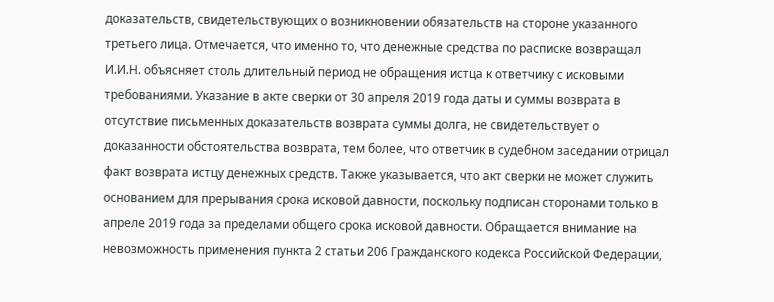доказательств, свидетельствующих о возникновении обязательств на стороне указанного третьего лица. Отмечается, что именно то, что денежные средства по расписке возвращал И.И.Н. объясняет столь длительный период не обращения истца к ответчику с исковыми требованиями. Указание в акте сверки от 30 апреля 2019 года даты и суммы возврата в отсутствие письменных доказательств возврата суммы долга, не свидетельствует о доказанности обстоятельства возврата, тем более, что ответчик в судебном заседании отрицал факт возврата истцу денежных средств. Также указывается, что акт сверки не может служить основанием для прерывания срока исковой давности, поскольку подписан сторонами только в апреле 2019 года за пределами общего срока исковой давности. Обращается внимание на невозможность применения пункта 2 статьи 206 Гражданского кодекса Российской Федерации,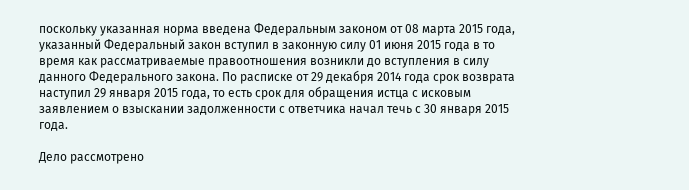поскольку указанная норма введена Федеральным законом от 08 марта 2015 года, указанный Федеральный закон вступил в законную силу 01 июня 2015 года в то время как рассматриваемые правоотношения возникли до вступления в силу данного Федерального закона. По расписке от 29 декабря 2014 года срок возврата наступил 29 января 2015 года, то есть срок для обращения истца с исковым заявлением о взыскании задолженности с ответчика начал течь с 30 января 2015 года.

Дело рассмотрено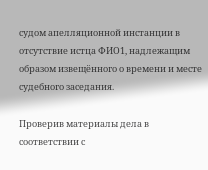судом апелляционной инстанции в отсутствие истца ФИО1, надлежащим образом извещённого о времени и месте судебного заседания.

Проверив материалы дела в соответствии с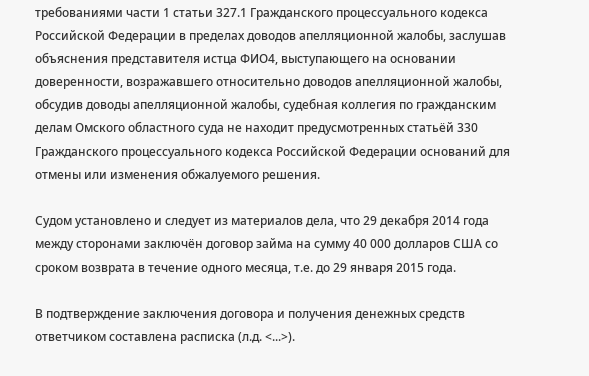требованиями части 1 статьи 327.1 Гражданского процессуального кодекса Российской Федерации в пределах доводов апелляционной жалобы, заслушав объяснения представителя истца ФИО4, выступающего на основании доверенности, возражавшего относительно доводов апелляционной жалобы, обсудив доводы апелляционной жалобы, судебная коллегия по гражданским делам Омского областного суда не находит предусмотренных статьёй 330 Гражданского процессуального кодекса Российской Федерации оснований для отмены или изменения обжалуемого решения.

Судом установлено и следует из материалов дела, что 29 декабря 2014 года между сторонами заключён договор займа на сумму 40 000 долларов США со сроком возврата в течение одного месяца, т.е. до 29 января 2015 года.

В подтверждение заключения договора и получения денежных средств ответчиком составлена расписка (л.д. <...>).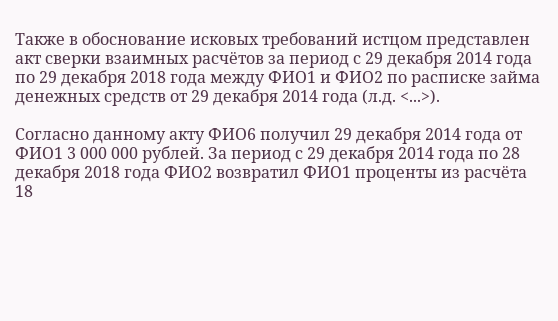Также в обоснование исковых требований истцом представлен акт сверки взаимных расчётов за период с 29 декабря 2014 года по 29 декабря 2018 года между ФИО1 и ФИО2 по расписке займа денежных средств от 29 декабря 2014 года (л.д. <...>).

Согласно данному акту ФИО6 получил 29 декабря 2014 года от ФИО1 3 000 000 рублей. За период с 29 декабря 2014 года по 28 декабря 2018 года ФИО2 возвратил ФИО1 проценты из расчёта 18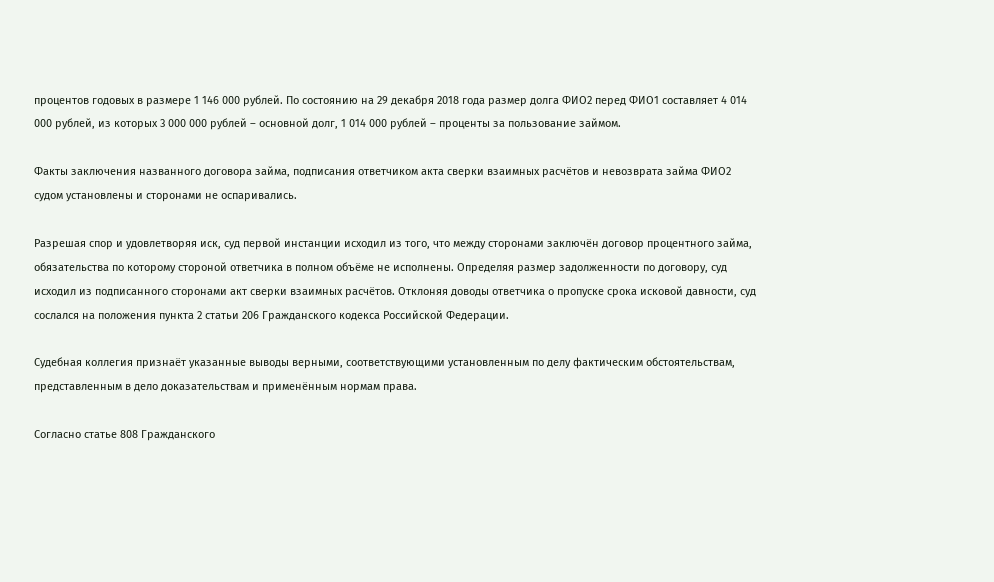процентов годовых в размере 1 146 000 рублей. По состоянию на 29 декабря 2018 года размер долга ФИО2 перед ФИО1 составляет 4 014 000 рублей, из которых 3 000 000 рублей – основной долг, 1 014 000 рублей – проценты за пользование займом.

Факты заключения названного договора займа, подписания ответчиком акта сверки взаимных расчётов и невозврата займа ФИО2 судом установлены и сторонами не оспаривались.

Разрешая спор и удовлетворяя иск, суд первой инстанции исходил из того, что между сторонами заключён договор процентного займа, обязательства по которому стороной ответчика в полном объёме не исполнены. Определяя размер задолженности по договору, суд исходил из подписанного сторонами акт сверки взаимных расчётов. Отклоняя доводы ответчика о пропуске срока исковой давности, суд сослался на положения пункта 2 статьи 206 Гражданского кодекса Российской Федерации.

Судебная коллегия признаёт указанные выводы верными, соответствующими установленным по делу фактическим обстоятельствам, представленным в дело доказательствам и применённым нормам права.

Согласно статье 808 Гражданского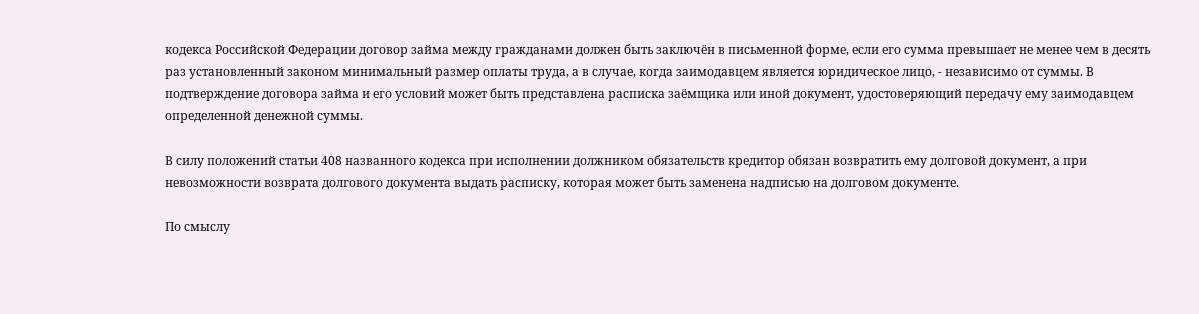кодекса Российской Федерации договор займа между гражданами должен быть заключён в письменной форме, если его сумма превышает не менее чем в десять раз установленный законом минимальный размер оплаты труда, а в случае, когда заимодавцем является юридическое лицо, - независимо от суммы. В подтверждение договора займа и его условий может быть представлена расписка заёмщика или иной документ, удостоверяющий передачу ему заимодавцем определенной денежной суммы.

В силу положений статьи 408 названного кодекса при исполнении должником обязательств кредитор обязан возвратить ему долговой документ, а при невозможности возврата долгового документа выдать расписку, которая может быть заменена надписью на долговом документе.

По смыслу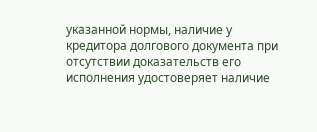указанной нормы, наличие у кредитора долгового документа при отсутствии доказательств его исполнения удостоверяет наличие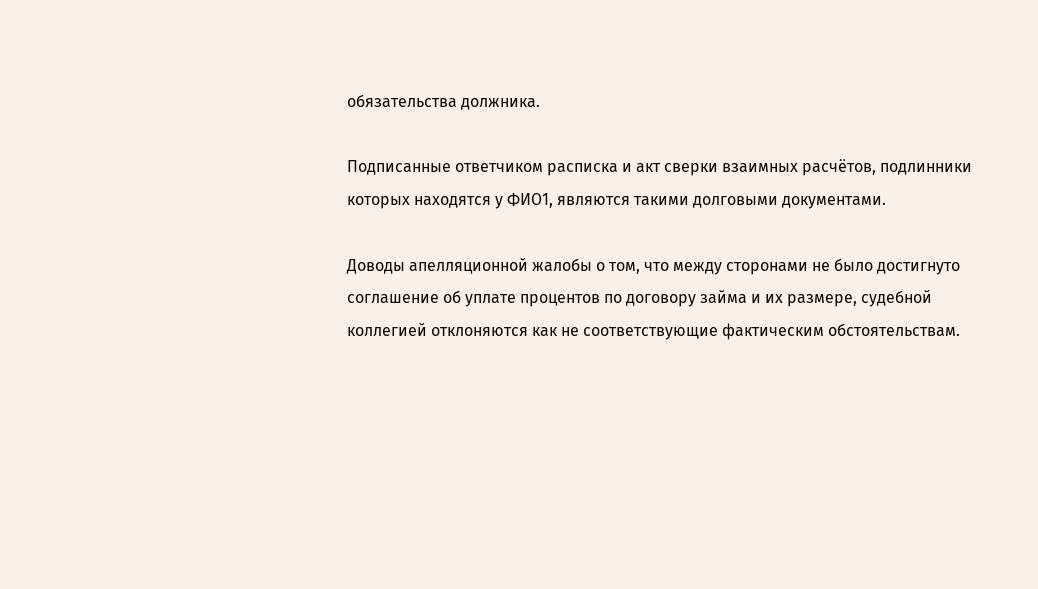обязательства должника.

Подписанные ответчиком расписка и акт сверки взаимных расчётов, подлинники которых находятся у ФИО1, являются такими долговыми документами.

Доводы апелляционной жалобы о том, что между сторонами не было достигнуто соглашение об уплате процентов по договору займа и их размере, судебной коллегией отклоняются как не соответствующие фактическим обстоятельствам.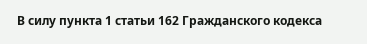В силу пункта 1 статьи 162 Гражданского кодекса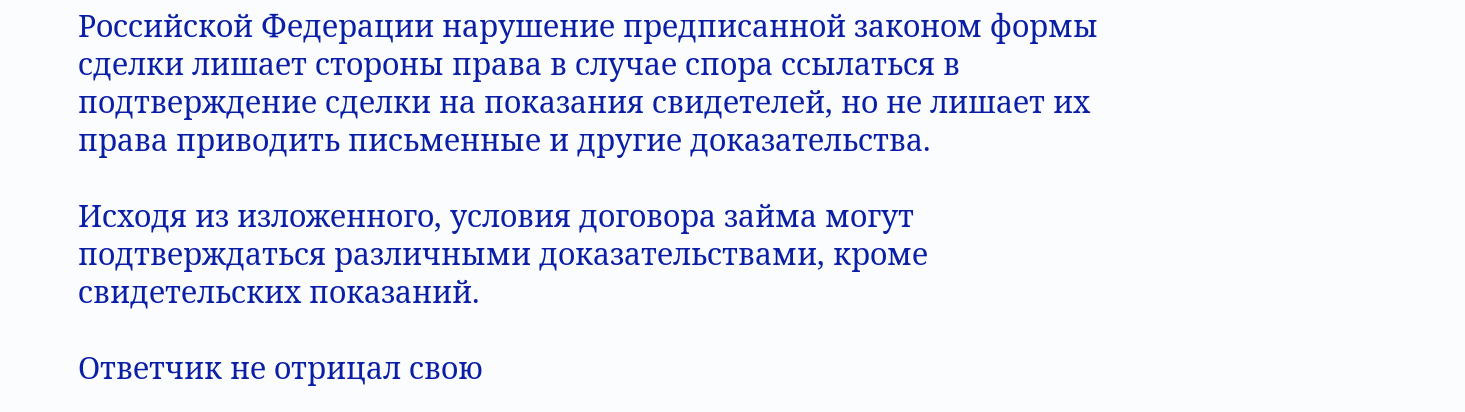Российской Федерации нарушение предписанной законом формы сделки лишает стороны права в случае спора ссылаться в подтверждение сделки на показания свидетелей, но не лишает их права приводить письменные и другие доказательства.

Исходя из изложенного, условия договора займа могут подтверждаться различными доказательствами, кроме свидетельских показаний.

Ответчик не отрицал свою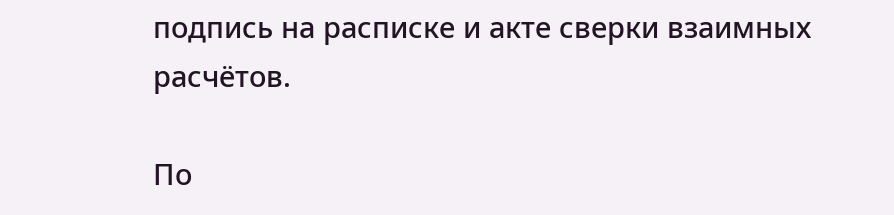подпись на расписке и акте сверки взаимных расчётов.

По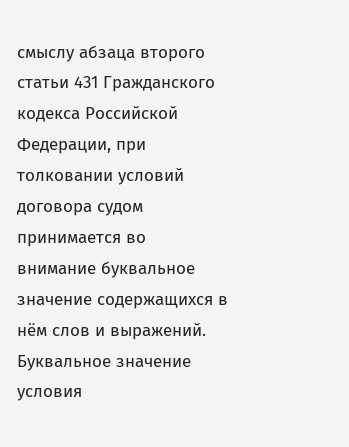смыслу абзаца второго статьи 431 Гражданского кодекса Российской Федерации, при толковании условий договора судом принимается во внимание буквальное значение содержащихся в нём слов и выражений. Буквальное значение условия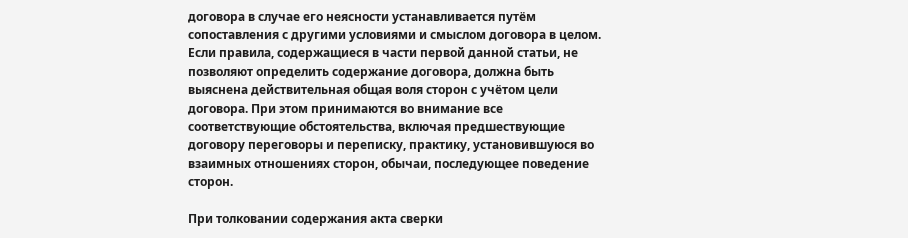договора в случае его неясности устанавливается путём сопоставления с другими условиями и смыслом договора в целом. Если правила, содержащиеся в части первой данной статьи, не позволяют определить содержание договора, должна быть выяснена действительная общая воля сторон с учётом цели договора. При этом принимаются во внимание все соответствующие обстоятельства, включая предшествующие договору переговоры и переписку, практику, установившуюся во взаимных отношениях сторон, обычаи, последующее поведение сторон.

При толковании содержания акта сверки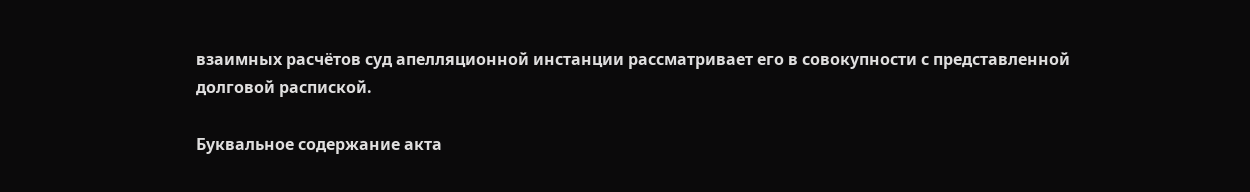взаимных расчётов суд апелляционной инстанции рассматривает его в совокупности с представленной долговой распиской.

Буквальное содержание акта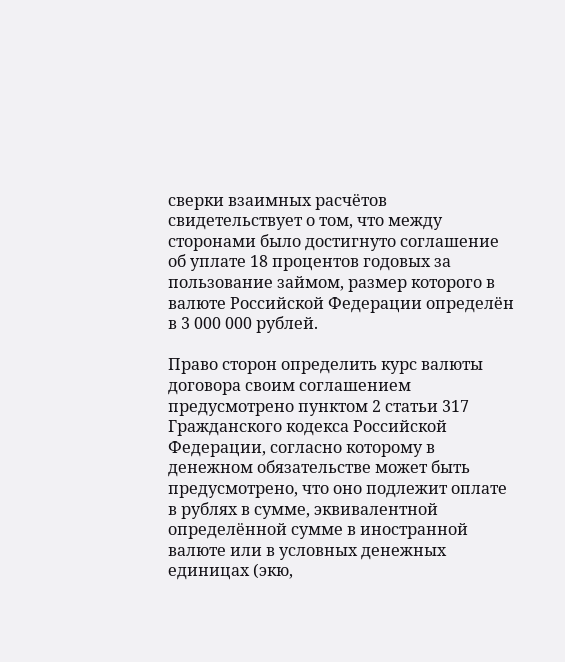сверки взаимных расчётов свидетельствует о том, что между сторонами было достигнуто соглашение об уплате 18 процентов годовых за пользование займом, размер которого в валюте Российской Федерации определён в 3 000 000 рублей.

Право сторон определить курс валюты договора своим соглашением предусмотрено пунктом 2 статьи 317 Гражданского кодекса Российской Федерации, согласно которому в денежном обязательстве может быть предусмотрено, что оно подлежит оплате в рублях в сумме, эквивалентной определённой сумме в иностранной валюте или в условных денежных единицах (экю,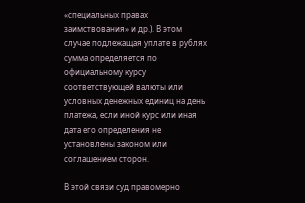«специальных правах заимствования» и др.). В этом случае подлежащая уплате в рублях сумма определяется по официальному курсу соответствующей валюты или условных денежных единиц на день платежа, если иной курс или иная дата его определения не установлены законом или соглашением сторон.

В этой связи суд правомерно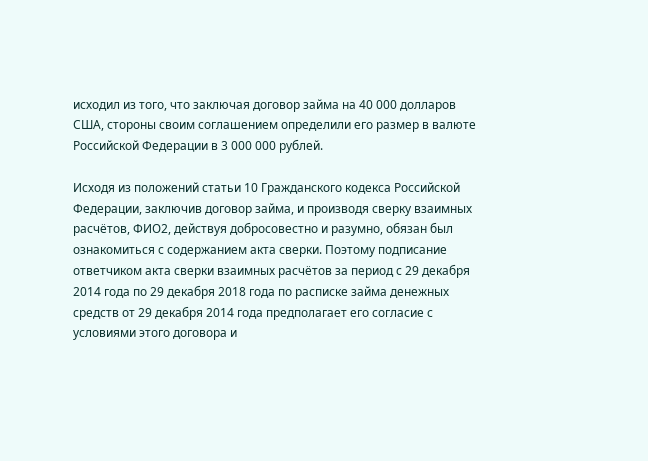исходил из того, что заключая договор займа на 40 000 долларов США, стороны своим соглашением определили его размер в валюте Российской Федерации в 3 000 000 рублей.

Исходя из положений статьи 10 Гражданского кодекса Российской Федерации, заключив договор займа, и производя сверку взаимных расчётов, ФИО2, действуя добросовестно и разумно, обязан был ознакомиться с содержанием акта сверки. Поэтому подписание ответчиком акта сверки взаимных расчётов за период с 29 декабря 2014 года по 29 декабря 2018 года по расписке займа денежных средств от 29 декабря 2014 года предполагает его согласие с условиями этого договора и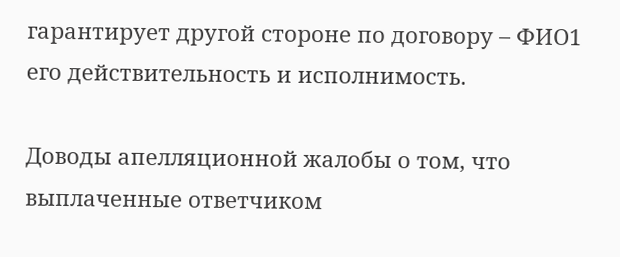гарантирует другой стороне по договору – ФИО1 его действительность и исполнимость.

Доводы апелляционной жалобы о том, что выплаченные ответчиком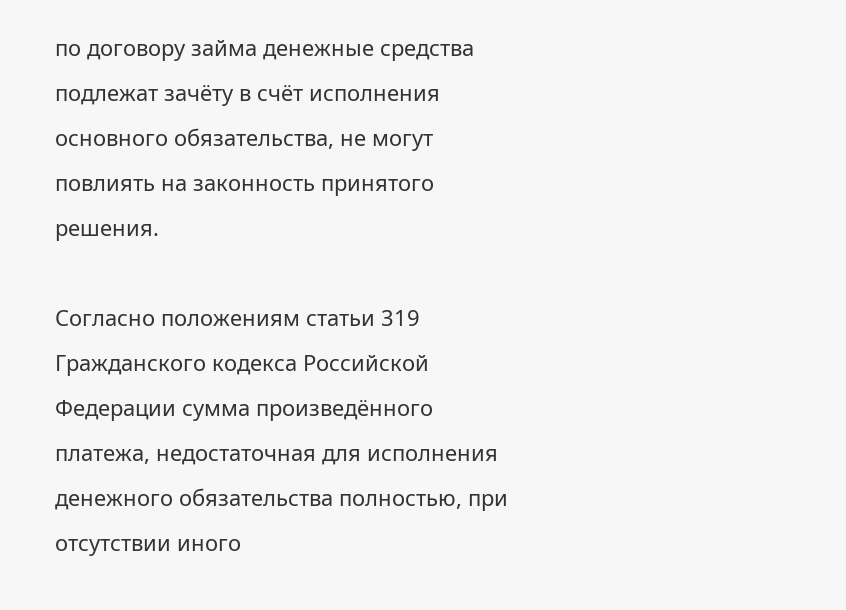по договору займа денежные средства подлежат зачёту в счёт исполнения основного обязательства, не могут повлиять на законность принятого решения.

Согласно положениям статьи 319 Гражданского кодекса Российской Федерации сумма произведённого платежа, недостаточная для исполнения денежного обязательства полностью, при отсутствии иного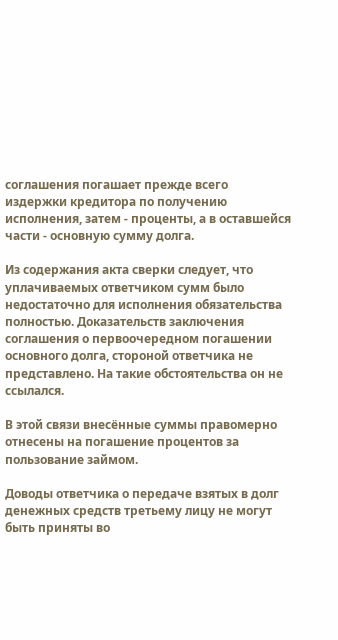соглашения погашает прежде всего издержки кредитора по получению исполнения, затем - проценты, а в оставшейся части - основную сумму долга.

Из содержания акта сверки следует, что уплачиваемых ответчиком сумм было недостаточно для исполнения обязательства полностью. Доказательств заключения соглашения о первоочередном погашении основного долга, стороной ответчика не представлено. На такие обстоятельства он не ссылался.

В этой связи внесённые суммы правомерно отнесены на погашение процентов за пользование займом.

Доводы ответчика о передаче взятых в долг денежных средств третьему лицу не могут быть приняты во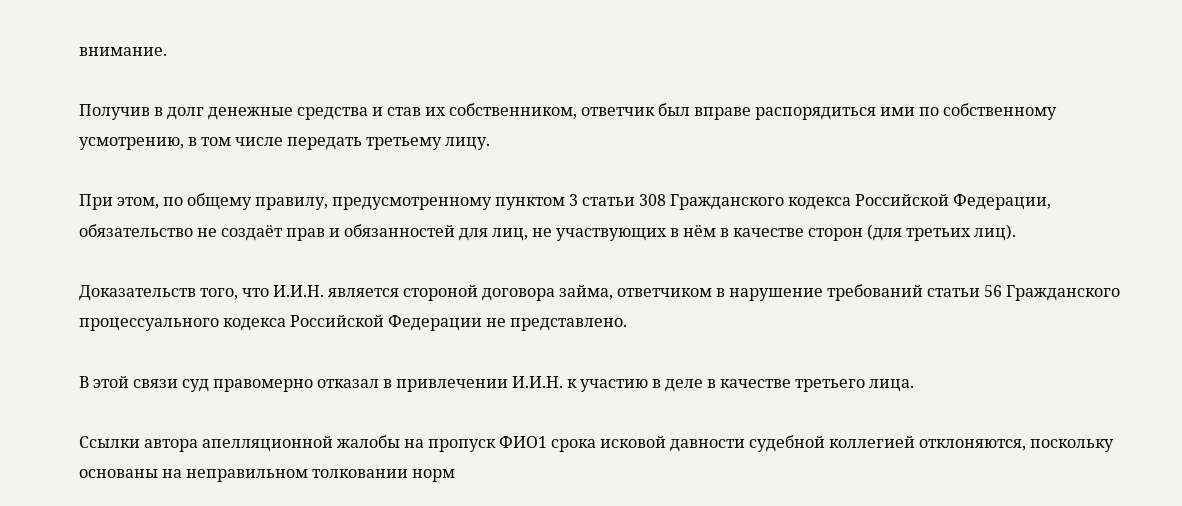внимание.

Получив в долг денежные средства и став их собственником, ответчик был вправе распорядиться ими по собственному усмотрению, в том числе передать третьему лицу.

При этом, по общему правилу, предусмотренному пунктом 3 статьи 308 Гражданского кодекса Российской Федерации, обязательство не создаёт прав и обязанностей для лиц, не участвующих в нём в качестве сторон (для третьих лиц).

Доказательств того, что И.И.Н. является стороной договора займа, ответчиком в нарушение требований статьи 56 Гражданского процессуального кодекса Российской Федерации не представлено.

В этой связи суд правомерно отказал в привлечении И.И.Н. к участию в деле в качестве третьего лица.

Ссылки автора апелляционной жалобы на пропуск ФИО1 срока исковой давности судебной коллегией отклоняются, поскольку основаны на неправильном толковании норм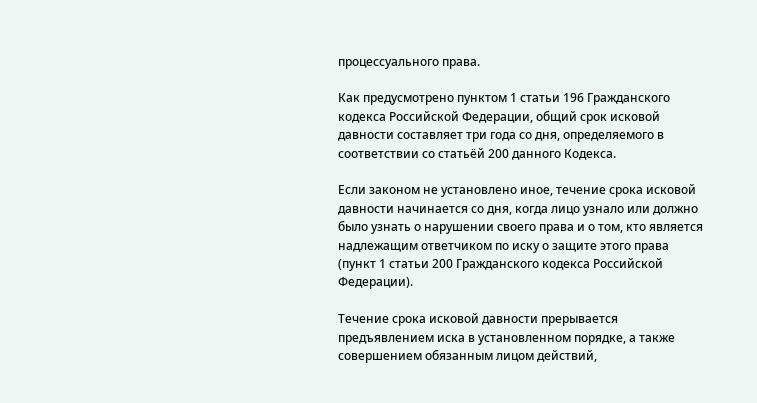процессуального права.

Как предусмотрено пунктом 1 статьи 196 Гражданского кодекса Российской Федерации, общий срок исковой давности составляет три года со дня, определяемого в соответствии со статьёй 200 данного Кодекса.

Если законом не установлено иное, течение срока исковой давности начинается со дня, когда лицо узнало или должно было узнать о нарушении своего права и о том, кто является надлежащим ответчиком по иску о защите этого права (пункт 1 статьи 200 Гражданского кодекса Российской Федерации).

Течение срока исковой давности прерывается предъявлением иска в установленном порядке, а также совершением обязанным лицом действий,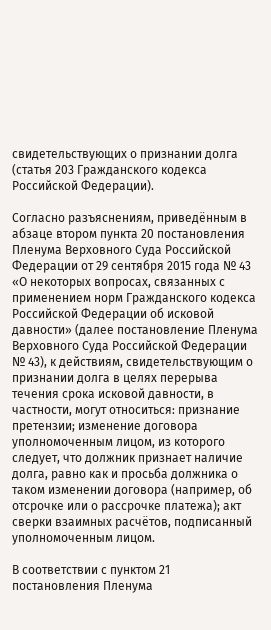свидетельствующих о признании долга (статья 203 Гражданского кодекса Российской Федерации).

Согласно разъяснениям, приведённым в абзаце втором пункта 20 постановления Пленума Верховного Суда Российской Федерации от 29 сентября 2015 года № 43 «О некоторых вопросах, связанных с применением норм Гражданского кодекса Российской Федерации об исковой давности» (далее постановление Пленума Верховного Суда Российской Федерации № 43), к действиям, свидетельствующим о признании долга в целях перерыва течения срока исковой давности, в частности, могут относиться: признание претензии; изменение договора уполномоченным лицом, из которого следует, что должник признает наличие долга, равно как и просьба должника о таком изменении договора (например, об отсрочке или о рассрочке платежа); акт сверки взаимных расчётов, подписанный уполномоченным лицом.

В соответствии с пунктом 21 постановления Пленума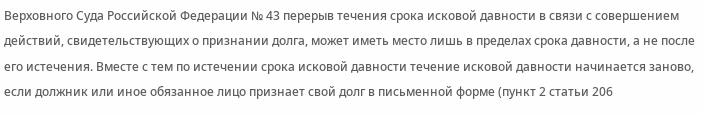Верховного Суда Российской Федерации № 43 перерыв течения срока исковой давности в связи с совершением действий, свидетельствующих о признании долга, может иметь место лишь в пределах срока давности, а не после его истечения. Вместе с тем по истечении срока исковой давности течение исковой давности начинается заново, если должник или иное обязанное лицо признает свой долг в письменной форме (пункт 2 статьи 206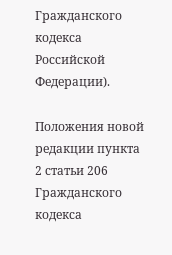Гражданского кодекса Российской Федерации).

Положения новой редакции пункта 2 статьи 206 Гражданского кодекса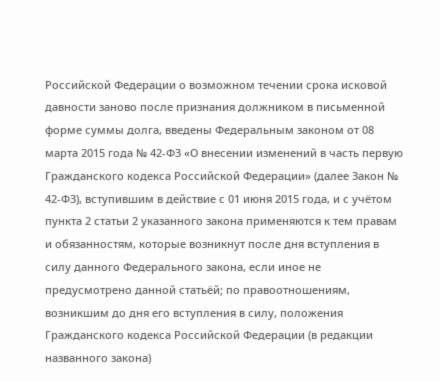Российской Федерации о возможном течении срока исковой давности заново после признания должником в письменной форме суммы долга, введены Федеральным законом от 08 марта 2015 года № 42-ФЗ «О внесении изменений в часть первую Гражданского кодекса Российской Федерации» (далее Закон № 42-ФЗ), вступившим в действие с 01 июня 2015 года, и с учётом пункта 2 статьи 2 указанного закона применяются к тем правам и обязанностям, которые возникнут после дня вступления в силу данного Федерального закона, если иное не предусмотрено данной статьёй; по правоотношениям, возникшим до дня его вступления в силу, положения Гражданского кодекса Российской Федерации (в редакции названного закона)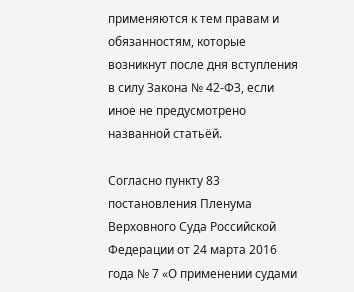применяются к тем правам и обязанностям, которые возникнут после дня вступления в силу Закона № 42-ФЗ, если иное не предусмотрено названной статьёй.

Согласно пункту 83 постановления Пленума Верховного Суда Российской Федерации от 24 марта 2016 года № 7 «О применении судами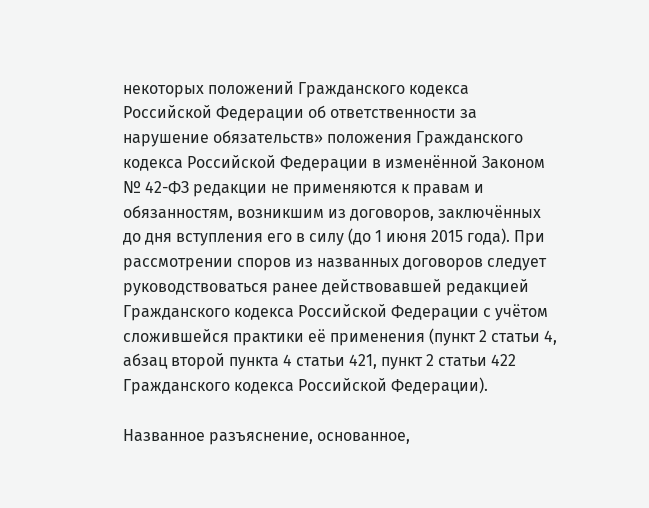некоторых положений Гражданского кодекса Российской Федерации об ответственности за нарушение обязательств» положения Гражданского кодекса Российской Федерации в изменённой Законом № 42-ФЗ редакции не применяются к правам и обязанностям, возникшим из договоров, заключённых до дня вступления его в силу (до 1 июня 2015 года). При рассмотрении споров из названных договоров следует руководствоваться ранее действовавшей редакцией Гражданского кодекса Российской Федерации с учётом сложившейся практики её применения (пункт 2 статьи 4, абзац второй пункта 4 статьи 421, пункт 2 статьи 422 Гражданского кодекса Российской Федерации).

Названное разъяснение, основанное,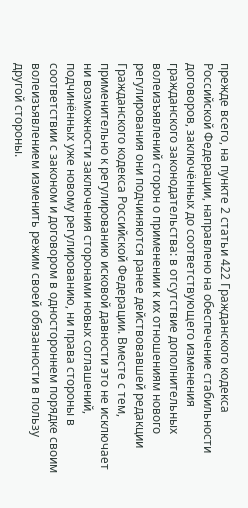прежде всего, на пункте 2 статьи 422 Гражданского кодекса Российской Федерации, направлено на обеспечение стабильности договоров, заключённых до соответствующего изменения гражданского законодательства: в отсутствие дополнительных волеизъявлений сторон о применении к их отношениям нового регулирования они подчиняются ранее действовавшей редакции Гражданского кодекса Российской Федерации. Вместе с тем, применительно к регулированию исковой давности это не исключает ни возможности заключения сторонами новых соглашений, подчинённых уже новому регулированию, ни права стороны в соответствии с законом и договором в одностороннем порядке своим волеизъявлением изменить режим своей обязанности в пользу другой стороны.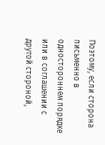Поэтому, если сторона письменно в одностороннем порядке или в соглашении с другой стороной,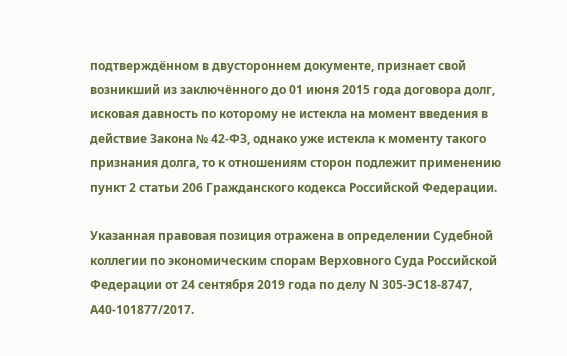подтверждённом в двустороннем документе, признает свой возникший из заключённого до 01 июня 2015 года договора долг, исковая давность по которому не истекла на момент введения в действие Закона № 42-ФЗ, однако уже истекла к моменту такого признания долга, то к отношениям сторон подлежит применению пункт 2 статьи 206 Гражданского кодекса Российской Федерации.

Указанная правовая позиция отражена в определении Судебной коллегии по экономическим спорам Верховного Суда Российской Федерации от 24 сентября 2019 года по делу N 305-ЭС18-8747, А40-101877/2017.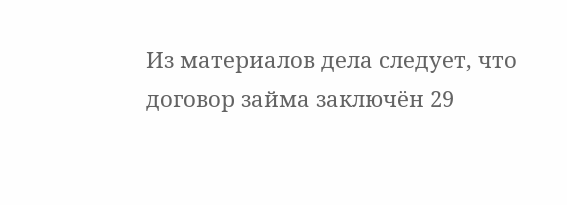Из материалов дела следует, что договор займа заключён 29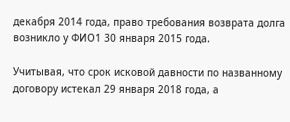декабря 2014 года, право требования возврата долга возникло у ФИО1 30 января 2015 года.

Учитывая, что срок исковой давности по названному договору истекал 29 января 2018 года, а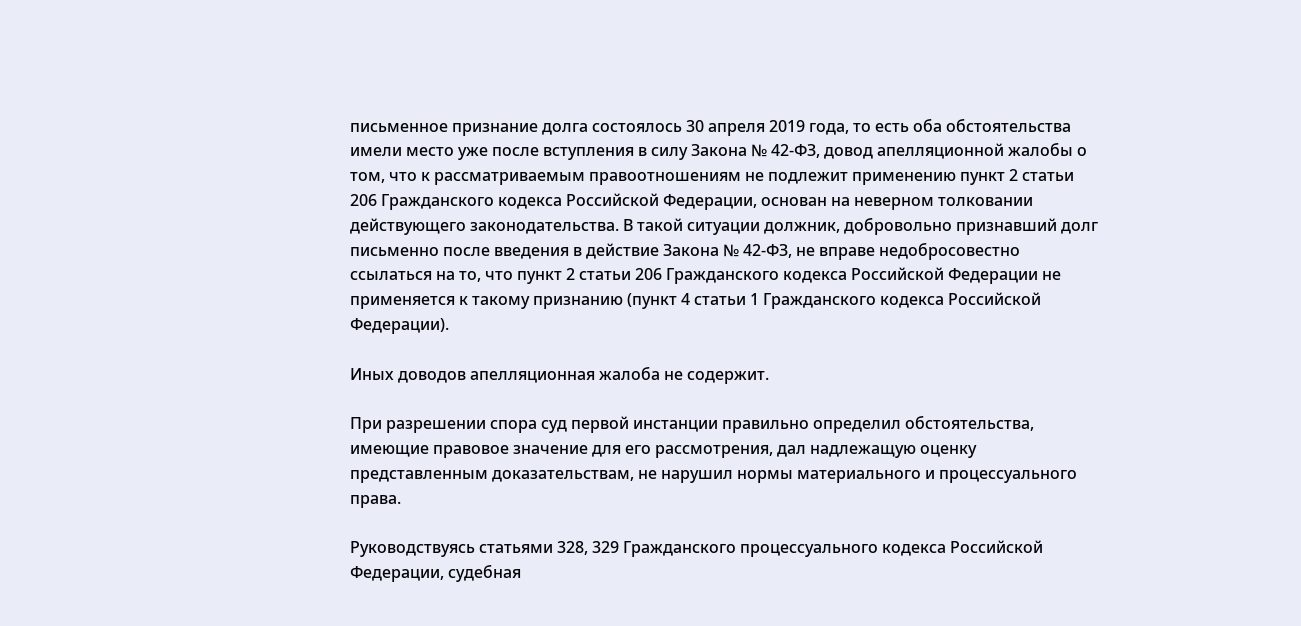письменное признание долга состоялось 30 апреля 2019 года, то есть оба обстоятельства имели место уже после вступления в силу Закона № 42-ФЗ, довод апелляционной жалобы о том, что к рассматриваемым правоотношениям не подлежит применению пункт 2 статьи 206 Гражданского кодекса Российской Федерации, основан на неверном толковании действующего законодательства. В такой ситуации должник, добровольно признавший долг письменно после введения в действие Закона № 42-ФЗ, не вправе недобросовестно ссылаться на то, что пункт 2 статьи 206 Гражданского кодекса Российской Федерации не применяется к такому признанию (пункт 4 статьи 1 Гражданского кодекса Российской Федерации).

Иных доводов апелляционная жалоба не содержит.

При разрешении спора суд первой инстанции правильно определил обстоятельства, имеющие правовое значение для его рассмотрения, дал надлежащую оценку представленным доказательствам, не нарушил нормы материального и процессуального права.

Руководствуясь статьями 328, 329 Гражданского процессуального кодекса Российской Федерации, судебная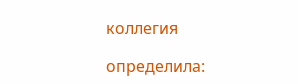коллегия

определила: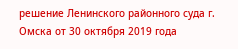решение Ленинского районного суда г. Омска от 30 октября 2019 года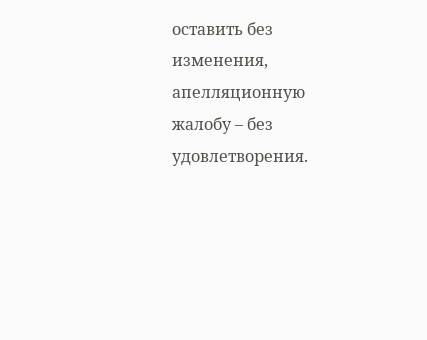оставить без изменения, апелляционную жалобу – без удовлетворения.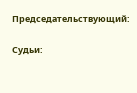Председательствующий:

Судьи: